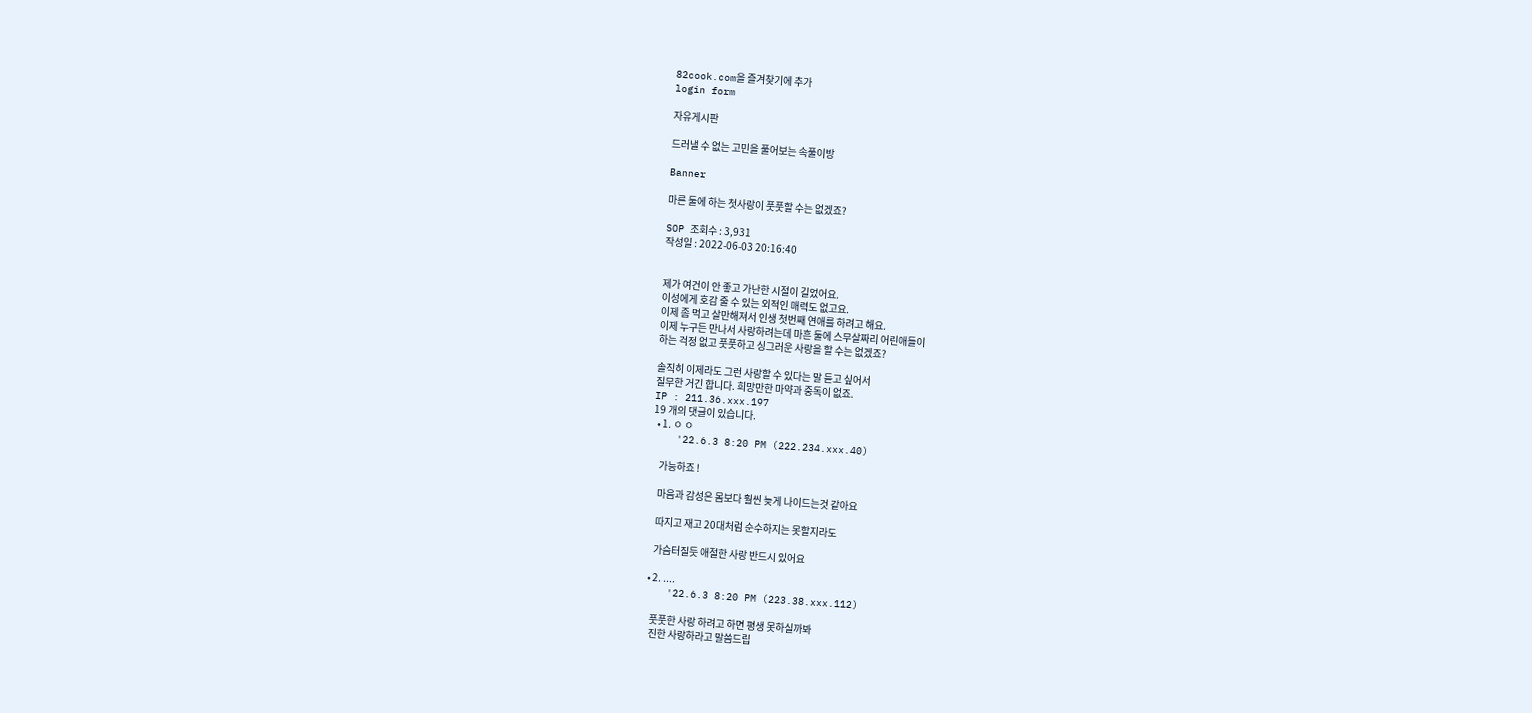82cook.com을 즐겨찾기에 추가
login form

자유게시판

드러낼 수 없는 고민을 풀어보는 속풀이방

Banner

마른 둘에 하는 첫사랑이 풋풋할 수는 없겠죠?

SOP 조회수 : 3,931
작성일 : 2022-06-03 20:16:40


제가 여건이 안 좋고 가난한 시절이 길었어요.
이성에게 호감 줄 수 있는 외적인 매력도 없고요.
이제 좀 먹고 살만해져서 인생 첫번째 연애를 하려고 해요.
이제 누구든 만나서 사랑하려는데 마흔 둘에 스무살짜리 어린애들이
하는 걱정 없고 풋풋하고 싱그러운 사랑을 할 수는 없겠죠?

솔직히 이제라도 그런 사랑할 수 있다는 말 듣고 싶어서
질무한 거긴 합니다. 희망만한 마약과 중독이 없죠.
IP : 211.36.xxx.197
19 개의 댓글이 있습니다.
  • 1. ㅇ ㅇ
    '22.6.3 8:20 PM (222.234.xxx.40)

    가능하죠 !

    마음과 감성은 몸보다 훨씬 늦게 나이드는것 같아요

    따지고 재고 20대처럼 순수하지는 못할지라도

    가슴터질듯 애절한 사랑 반드시 있어요

  • 2. ....
    '22.6.3 8:20 PM (223.38.xxx.112)

    풋풋한 사랑 하려고 하면 평생 못하실까봐
    진한 사랑하라고 말씀드립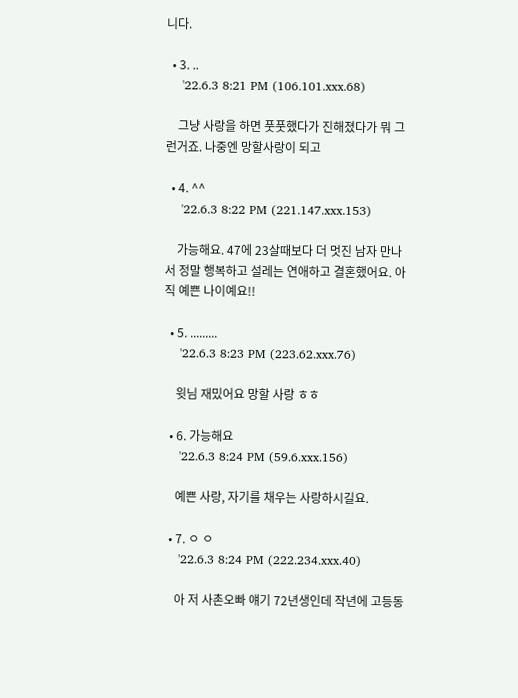니다.

  • 3. ..
    '22.6.3 8:21 PM (106.101.xxx.68)

    그냥 사랑을 하면 풋풋했다가 진해졌다가 뭐 그런거죠. 나중엔 망할사랑이 되고

  • 4. ^^
    '22.6.3 8:22 PM (221.147.xxx.153)

    가능해요. 47에 23살때보다 더 멋진 남자 만나서 정말 행복하고 설레는 연애하고 결혼했어요. 아직 예쁜 나이예요!!

  • 5. .........
    '22.6.3 8:23 PM (223.62.xxx.76)

    윗님 재밌어요 망할 사랑 ㅎㅎ

  • 6. 가능해요
    '22.6.3 8:24 PM (59.6.xxx.156)

    예쁜 사랑, 자기를 채우는 사랑하시길요.

  • 7. ㅇ ㅇ
    '22.6.3 8:24 PM (222.234.xxx.40)

    아 저 사촌오빠 얘기 72년생인데 작년에 고등동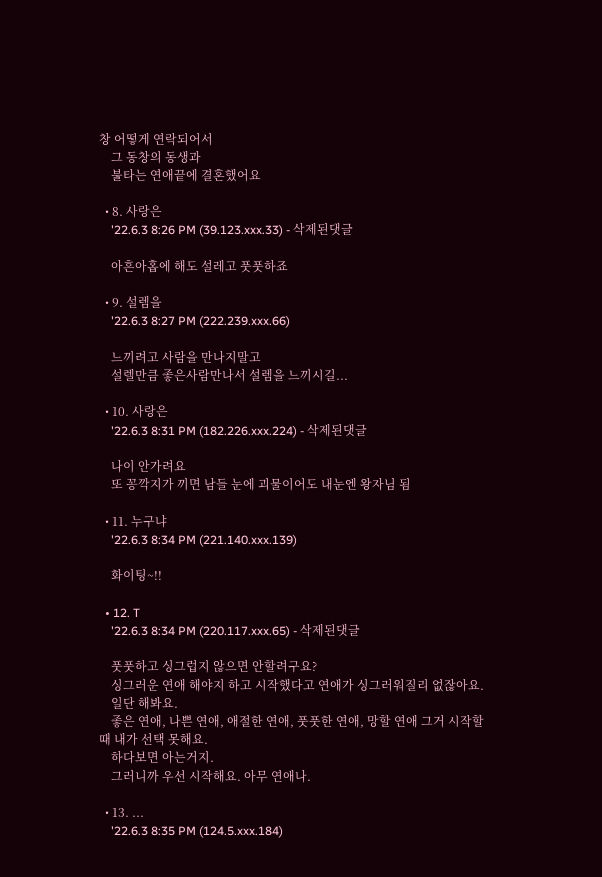창 어떻게 연락되어서
    그 동창의 동생과
    불타는 연애끝에 결혼했어요

  • 8. 사랑은
    '22.6.3 8:26 PM (39.123.xxx.33) - 삭제된댓글

    아흔아홉에 해도 설레고 풋풋하죠

  • 9. 설렘을
    '22.6.3 8:27 PM (222.239.xxx.66)

    느끼려고 사람을 만나지말고
    설렐만큼 좋은사람만나서 설렘을 느끼시길...

  • 10. 사랑은
    '22.6.3 8:31 PM (182.226.xxx.224) - 삭제된댓글

    나이 안가려요
    또 꽁깍지가 끼면 남들 눈에 괴물이어도 내눈엔 왕자님 됨

  • 11. 누구냐
    '22.6.3 8:34 PM (221.140.xxx.139)

    화이팅~!!

  • 12. T
    '22.6.3 8:34 PM (220.117.xxx.65) - 삭제된댓글

    풋풋하고 싱그럽지 않으면 안할려구요?
    싱그러운 연애 해야지 하고 시작했다고 연애가 싱그러워질리 없잖아요.
    일단 해봐요.
    좋은 연애, 나쁜 연애, 애절한 연애, 풋풋한 연애, 망할 연애 그거 시작할때 내가 선택 못해요.
    하다보면 아는거지.
    그러니까 우선 시작해요. 아무 연애나.

  • 13. ...
    '22.6.3 8:35 PM (124.5.xxx.184)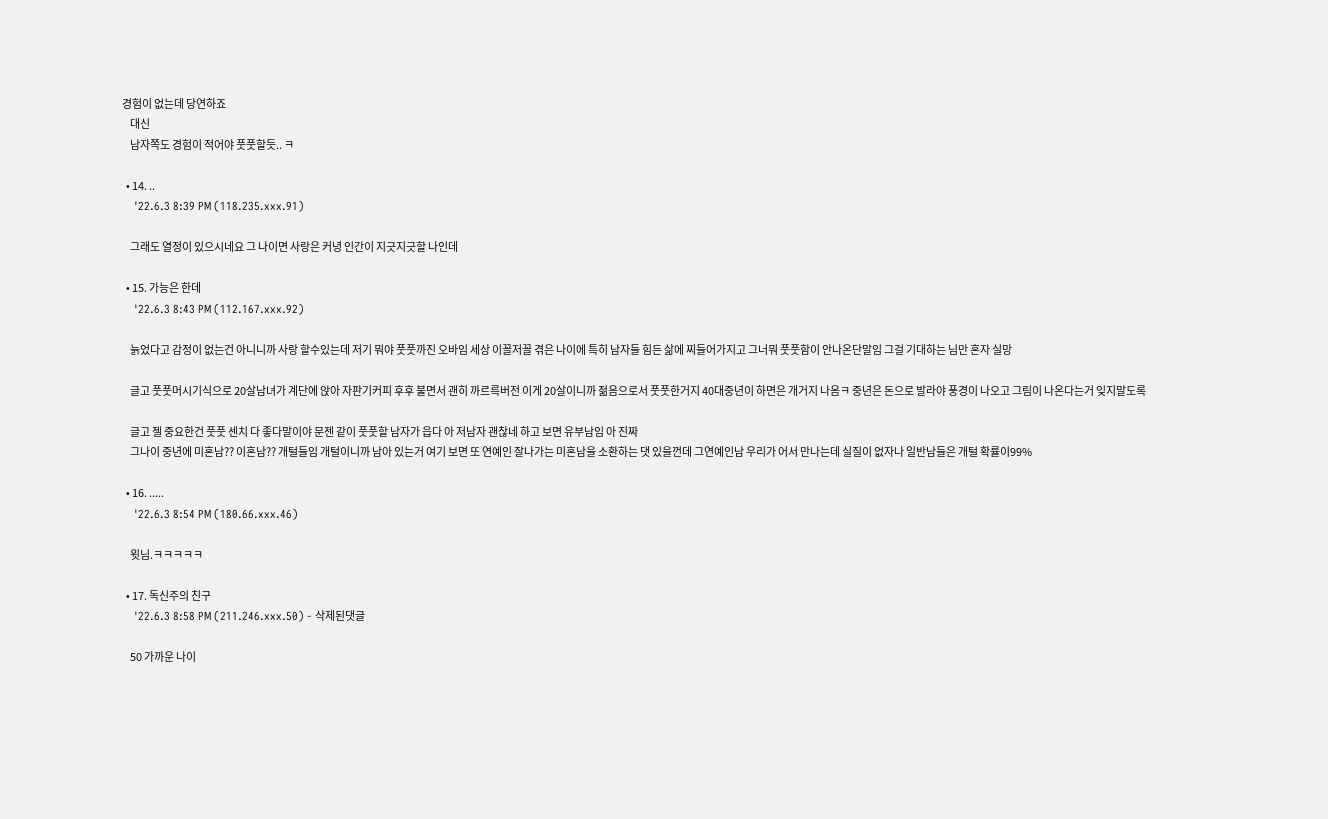경험이 없는데 당연하죠
    대신
    남자쪽도 경험이 적어야 풋풋할듯.. ㅋ

  • 14. ..
    '22.6.3 8:39 PM (118.235.xxx.91)

    그래도 열정이 있으시네요 그 나이면 사랑은 커녕 인간이 지긋지긋할 나인데

  • 15. 가능은 한데
    '22.6.3 8:43 PM (112.167.xxx.92)

    늙었다고 감정이 없는건 아니니까 사랑 할수있는데 저기 뭐야 풋풋까진 오바임 세상 이꼴저꼴 겪은 나이에 특히 남자들 힘든 삶에 찌들어가지고 그너뭐 풋풋함이 안나온단말임 그걸 기대하는 님만 혼자 실망

    글고 풋풋머시기식으로 20살남녀가 계단에 앉아 자판기커피 후후 불면서 괜히 까르륵버전 이게 20살이니까 젊음으로서 풋풋한거지 40대중년이 하면은 개거지 나옴ㅋ 중년은 돈으로 발라야 풍경이 나오고 그림이 나온다는거 잊지말도록

    글고 젤 중요한건 풋풋 센치 다 좋다말이야 문젠 같이 풋풋할 남자가 읍다 아 저남자 괜찮네 하고 보면 유부남임 아 진짜
    그나이 중년에 미혼남?? 이혼남?? 개털들임 개털이니까 남아 있는거 여기 보면 또 연예인 잘나가는 미혼남을 소환하는 댓 있을껀데 그연예인남 우리가 어서 만나는데 실질이 없자나 일반남들은 개털 확률이99%

  • 16. .....
    '22.6.3 8:54 PM (180.66.xxx.46)

    윗님.ㅋㅋㅋㅋㅋ

  • 17. 독신주의 친구
    '22.6.3 8:58 PM (211.246.xxx.50) - 삭제된댓글

    50 가까운 나이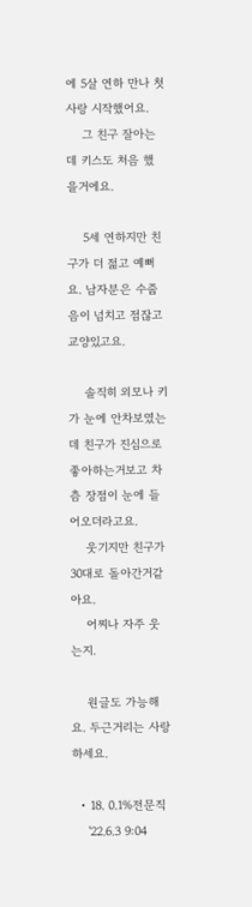에 5살 연하 만나 첫사랑 시작했어요.
    그 친구 잘아는데 키스도 처음 했을거에요.

    5세 연하지만 친구가 더 젊고 예뻐요. 남자분은 수줍음이 넘치고 점잖고 교양있고요.

    솔직히 외모나 키가 눈에 안차보였는데 친구가 진심으로 좋아하는거보고 차츰 장점이 눈에 들어오더라고요.
    웃기지만 친구가 30대로 돌아간거같아요.
    어찌나 자주 웃는지.

    원글도 가능해요. 두근거리는 사랑하세요.

  • 18. 0.1%전문직
    '22.6.3 9:04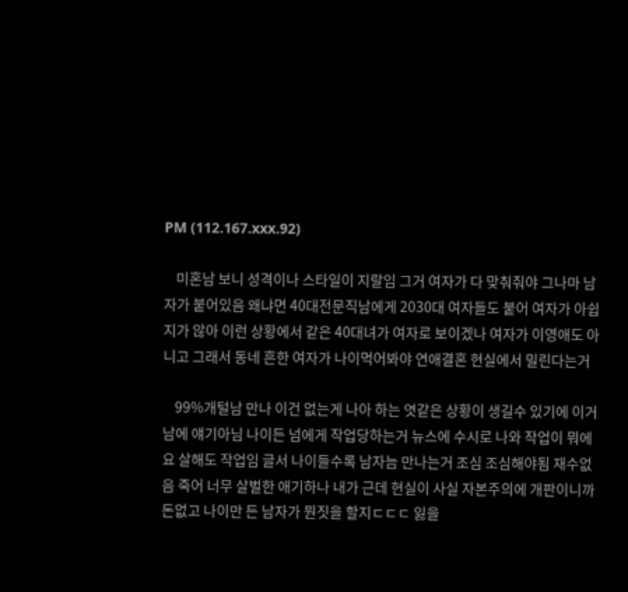PM (112.167.xxx.92)

    미혼남 보니 성격이나 스타일이 지랄임 그거 여자가 다 맞춰줘야 그나마 남자가 붙어있음 왜냐면 40대전문직남에게 2030대 여자들도 붙어 여자가 아쉽지가 않아 이런 상황에서 같은 40대녀가 여자로 보이겠나 여자가 이영애도 아니고 그래서 동네 흔한 여자가 나이먹어봐야 연애결혼 현실에서 밀린다는거

    99%개털남 만나 이건 없는게 나아 하는 엿같은 상황이 생길수 있기에 이거 남에 얘기아님 나이든 넘에게 작업당하는거 뉴스에 수시로 나와 작업이 뭐에요 살해도 작업임 글서 나이들수록 남자늠 만나는거 조심 조심해야됨 재수없음 죽어 너무 살벌한 애기하나 내가 근데 현실이 사실 자본주의에 개판이니까 돈없고 나이만 든 남자가 뭔짓을 할지ㄷㄷㄷ 잃을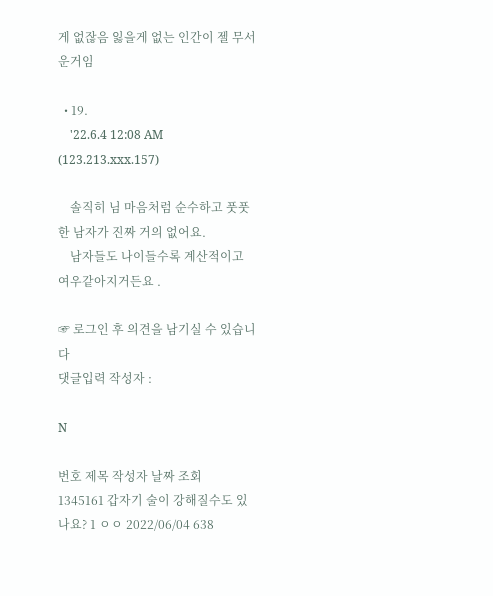게 없잖음 잃을게 없는 인간이 젤 무서운거임

  • 19.
    '22.6.4 12:08 AM (123.213.xxx.157)

    솔직히 님 마음처럼 순수하고 풋풋한 남자가 진짜 거의 없어요.
    남자들도 나이들수록 계산적이고 여우같아지거든요 .

☞ 로그인 후 의견을 남기실 수 있습니다
댓글입력 작성자 :

N

번호 제목 작성자 날짜 조회
1345161 갑자기 술이 강해질수도 있나요? 1 ㅇㅇ 2022/06/04 638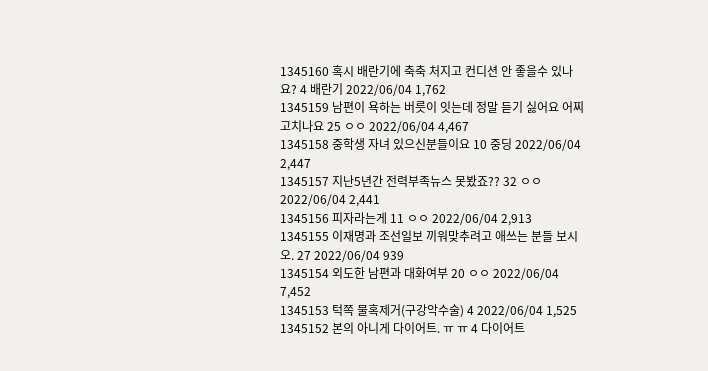1345160 혹시 배란기에 축축 처지고 컨디션 안 좋을수 있나요? 4 배란기 2022/06/04 1,762
1345159 남편이 욕하는 버릇이 잇는데 정말 듣기 싫어요 어찌 고치나요 25 ㅇㅇ 2022/06/04 4,467
1345158 중학생 자녀 있으신분들이요 10 중딩 2022/06/04 2,447
1345157 지난5년간 전력부족뉴스 못봤죠?? 32 ㅇㅇ 2022/06/04 2,441
1345156 피자라는게 11 ㅇㅇ 2022/06/04 2,913
1345155 이재명과 조선일보 끼워맞추려고 애쓰는 분들 보시오. 27 2022/06/04 939
1345154 외도한 남편과 대화여부 20 ㅇㅇ 2022/06/04 7,452
1345153 턱쪽 물혹제거(구강악수술) 4 2022/06/04 1,525
1345152 본의 아니게 다이어트. ㅠ ㅠ 4 다이어트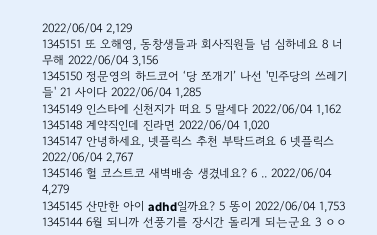2022/06/04 2,129
1345151 또 오해영, 동창생들과 회사직원들 넘 심하네요 8 너무해 2022/06/04 3,156
1345150 정문영의 하드코어 ‘당 쪼개기’ 나선 '민주당의 쓰레기들' 21 사이다 2022/06/04 1,285
1345149 인스타에 신천지가 떠요 5 말세다 2022/06/04 1,162
1345148 계약직인데 진라면 2022/06/04 1,020
1345147 안녕하세요, 넷플릭스 추천 부탁드려요 6 넷플릭스 2022/06/04 2,767
1345146 헐 코스트코 새벽배송 생겼네요? 6 .. 2022/06/04 4,279
1345145 산만한 아이 adhd일까요? 5 똥이 2022/06/04 1,753
1345144 6월 되니까 선풍기를 장시간 돌리게 되는군요 3 ㅇㅇ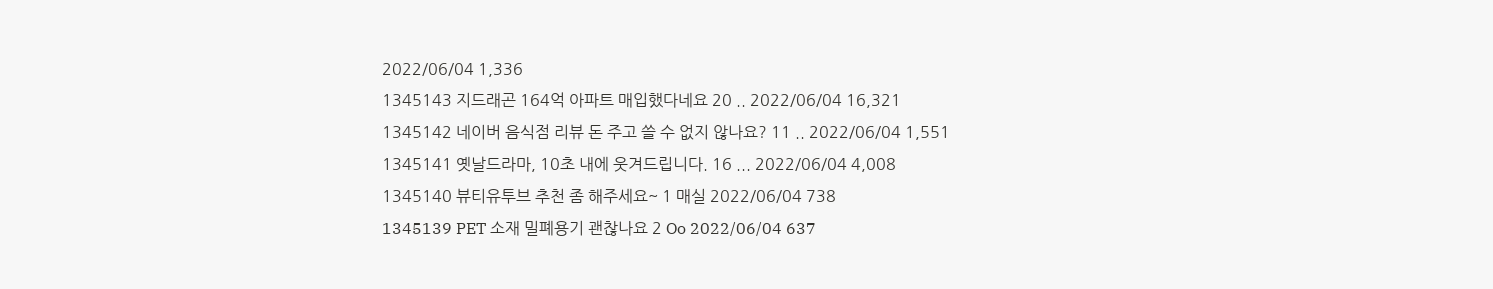2022/06/04 1,336
1345143 지드래곤 164억 아파트 매입했다네요 20 .. 2022/06/04 16,321
1345142 네이버 음식점 리뷰 돈 주고 쓸 수 없지 않나요? 11 .. 2022/06/04 1,551
1345141 옛날드라마, 10초 내에 웃겨드립니다. 16 ... 2022/06/04 4,008
1345140 뷰티유투브 추천 좀 해주세요~ 1 매실 2022/06/04 738
1345139 PET 소재 밀폐용기 괜찮나요 2 Oo 2022/06/04 637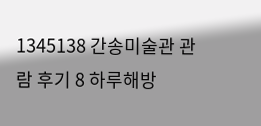1345138 간송미술관 관람 후기 8 하루해방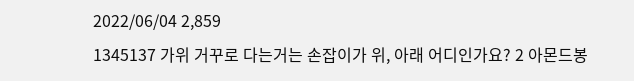2022/06/04 2,859
1345137 가위 거꾸로 다는거는 손잡이가 위, 아래 어디인가요? 2 아몬드봉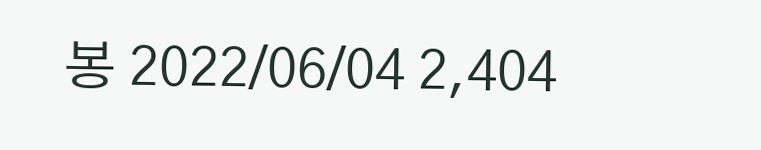봉 2022/06/04 2,404